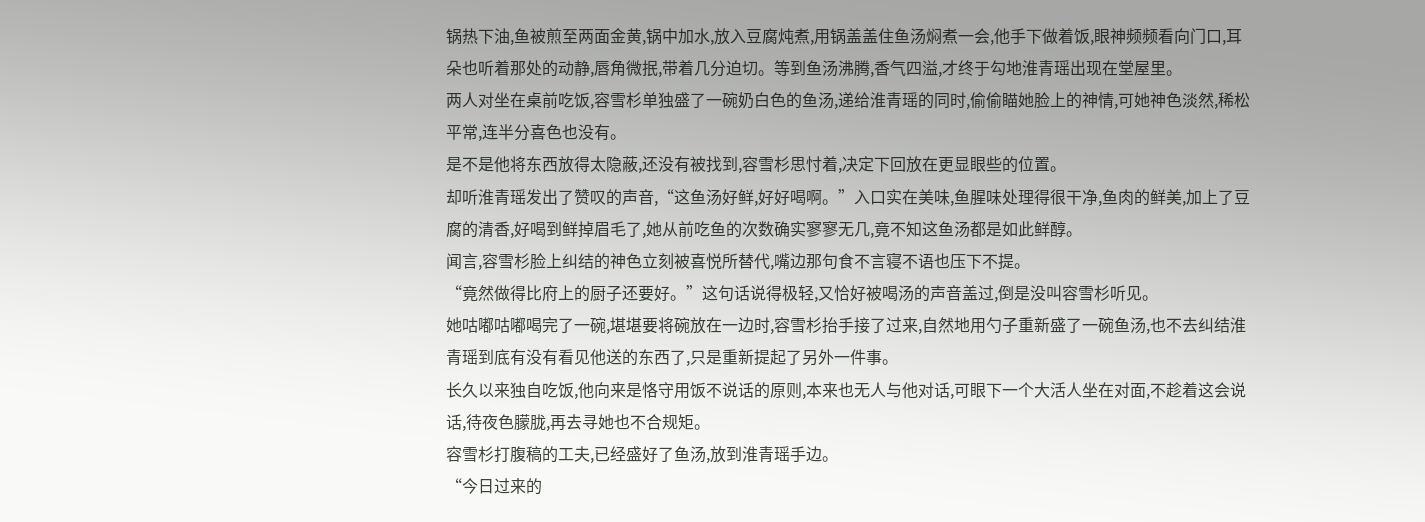锅热下油,鱼被煎至两面金黄,锅中加水,放入豆腐炖煮,用锅盖盖住鱼汤焖煮一会,他手下做着饭,眼神频频看向门口,耳朵也听着那处的动静,唇角微抿,带着几分迫切。等到鱼汤沸腾,香气四溢,才终于勾地淮青瑶出现在堂屋里。
两人对坐在桌前吃饭,容雪杉单独盛了一碗奶白色的鱼汤,递给淮青瑶的同时,偷偷瞄她脸上的神情,可她神色淡然,稀松平常,连半分喜色也没有。
是不是他将东西放得太隐蔽,还没有被找到,容雪杉思忖着,决定下回放在更显眼些的位置。
却听淮青瑶发出了赞叹的声音,“这鱼汤好鲜,好好喝啊。”入口实在美味,鱼腥味处理得很干净,鱼肉的鲜美,加上了豆腐的清香,好喝到鲜掉眉毛了,她从前吃鱼的次数确实寥寥无几,竟不知这鱼汤都是如此鲜醇。
闻言,容雪杉脸上纠结的神色立刻被喜悦所替代,嘴边那句食不言寝不语也压下不提。
“竟然做得比府上的厨子还要好。”这句话说得极轻,又恰好被喝汤的声音盖过,倒是没叫容雪杉听见。
她咕嘟咕嘟喝完了一碗,堪堪要将碗放在一边时,容雪杉抬手接了过来,自然地用勺子重新盛了一碗鱼汤,也不去纠结淮青瑶到底有没有看见他送的东西了,只是重新提起了另外一件事。
长久以来独自吃饭,他向来是恪守用饭不说话的原则,本来也无人与他对话,可眼下一个大活人坐在对面,不趁着这会说话,待夜色朦胧,再去寻她也不合规矩。
容雪杉打腹稿的工夫,已经盛好了鱼汤,放到淮青瑶手边。
“今日过来的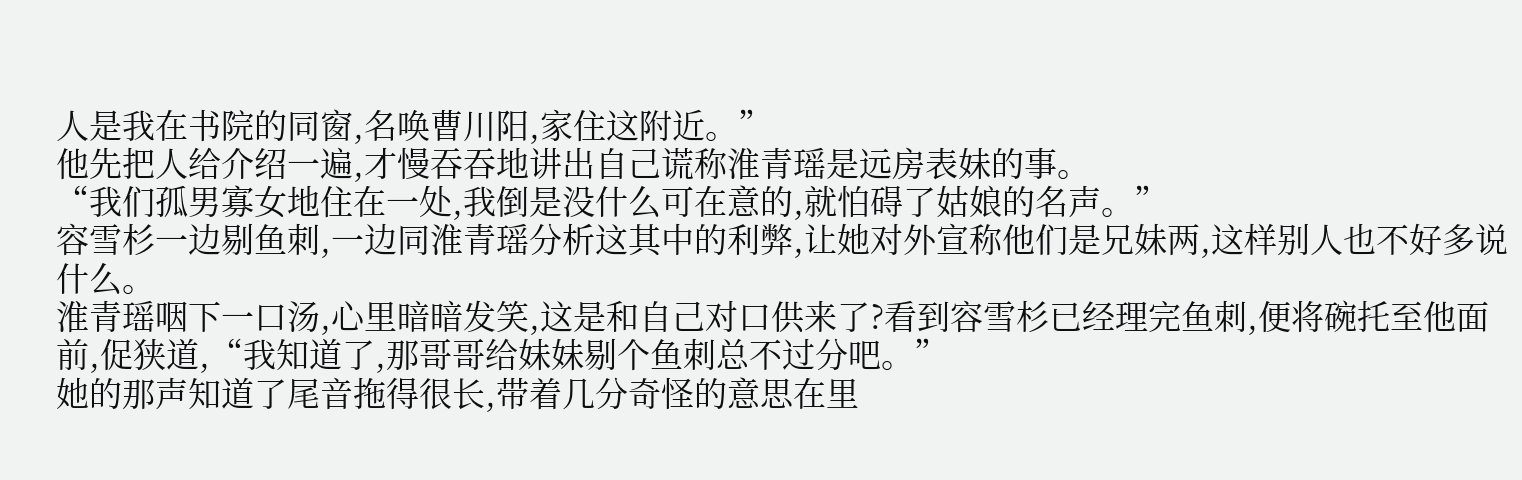人是我在书院的同窗,名唤曹川阳,家住这附近。”
他先把人给介绍一遍,才慢吞吞地讲出自己谎称淮青瑶是远房表妹的事。
“我们孤男寡女地住在一处,我倒是没什么可在意的,就怕碍了姑娘的名声。”
容雪杉一边剔鱼刺,一边同淮青瑶分析这其中的利弊,让她对外宣称他们是兄妹两,这样别人也不好多说什么。
淮青瑶咽下一口汤,心里暗暗发笑,这是和自己对口供来了?看到容雪杉已经理完鱼刺,便将碗托至他面前,促狭道,“我知道了,那哥哥给妹妹剔个鱼刺总不过分吧。”
她的那声知道了尾音拖得很长,带着几分奇怪的意思在里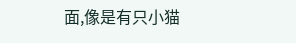面,像是有只小猫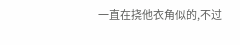一直在挠他衣角似的,不过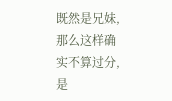既然是兄妹,那么这样确实不算过分,是